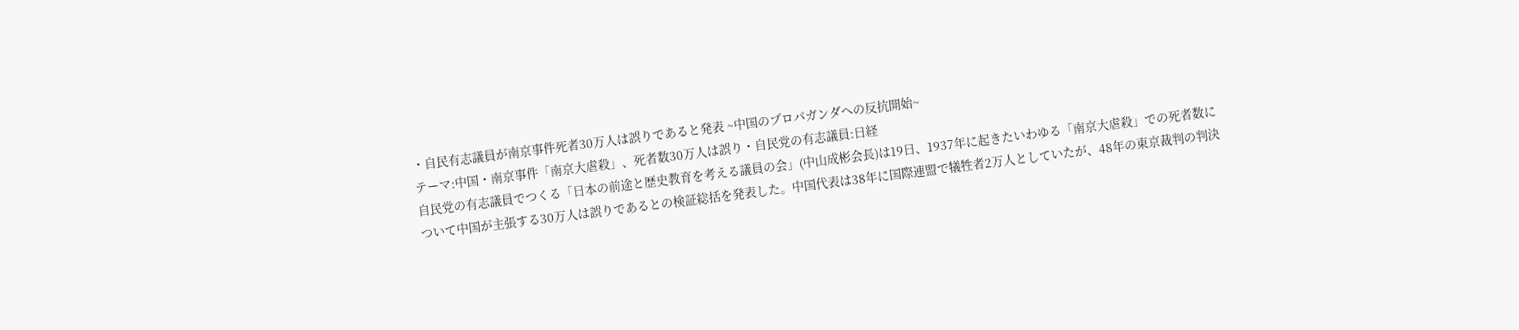・自民有志議員が南京事件死者30万人は誤りであると発表 ~中国のプロパガンダへの反抗開始~
テーマ:中国・南京事件「南京大虐殺」、死者数30万人は誤り・自民党の有志議員:日経
自民党の有志議員でつくる「日本の前途と歴史教育を考える議員の会」(中山成彬会長)は19日、1937年に起きたいわゆる「南京大虐殺」での死者数について中国が主張する30万人は誤りであるとの検証総括を発表した。中国代表は38年に国際連盟で犠牲者2万人としていたが、48年の東京裁判の判決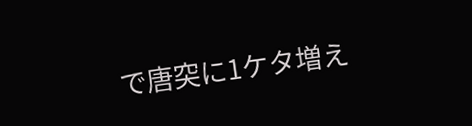で唐突に1ケタ増え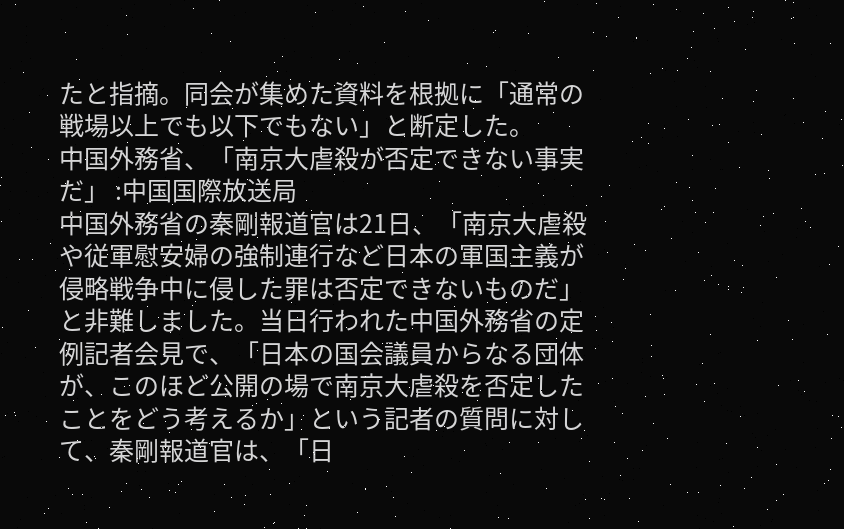たと指摘。同会が集めた資料を根拠に「通常の戦場以上でも以下でもない」と断定した。
中国外務省、「南京大虐殺が否定できない事実だ」 :中国国際放送局
中国外務省の秦剛報道官は21日、「南京大虐殺や従軍慰安婦の強制連行など日本の軍国主義が侵略戦争中に侵した罪は否定できないものだ」と非難しました。当日行われた中国外務省の定例記者会見で、「日本の国会議員からなる団体が、このほど公開の場で南京大虐殺を否定したことをどう考えるか」という記者の質問に対して、秦剛報道官は、「日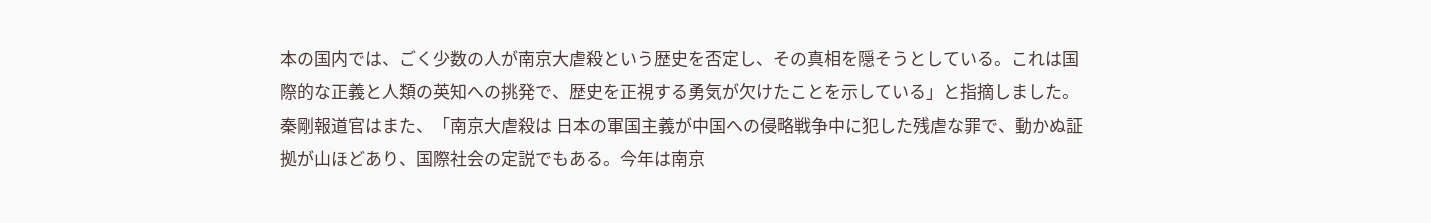本の国内では、ごく少数の人が南京大虐殺という歴史を否定し、その真相を隠そうとしている。これは国際的な正義と人類の英知への挑発で、歴史を正視する勇気が欠けたことを示している」と指摘しました。
秦剛報道官はまた、「南京大虐殺は 日本の軍国主義が中国への侵略戦争中に犯した残虐な罪で、動かぬ証拠が山ほどあり、国際社会の定説でもある。今年は南京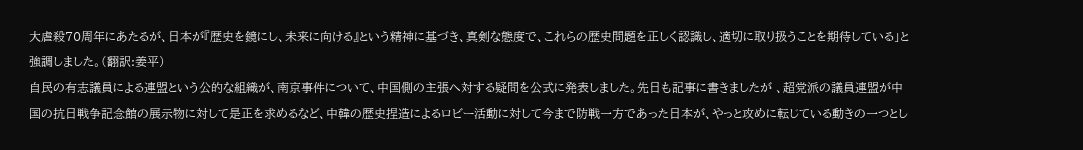大虐殺70周年にあたるが、日本が『歴史を鏡にし、未来に向ける』という精神に基づき、真剣な態度で、これらの歴史問題を正しく認識し、適切に取り扱うことを期待している」と強調しました。(翻訳:姜平)
自民の有志議員による連盟という公的な組織が、南京事件について、中国側の主張へ対する疑問を公式に発表しました。先日も記事に書きましたが 、超党派の議員連盟が中国の抗日戦争記念館の展示物に対して是正を求めるなど、中韓の歴史捏造によるロビー活動に対して今まで防戦一方であった日本が、やっと攻めに転じている動きの一つとし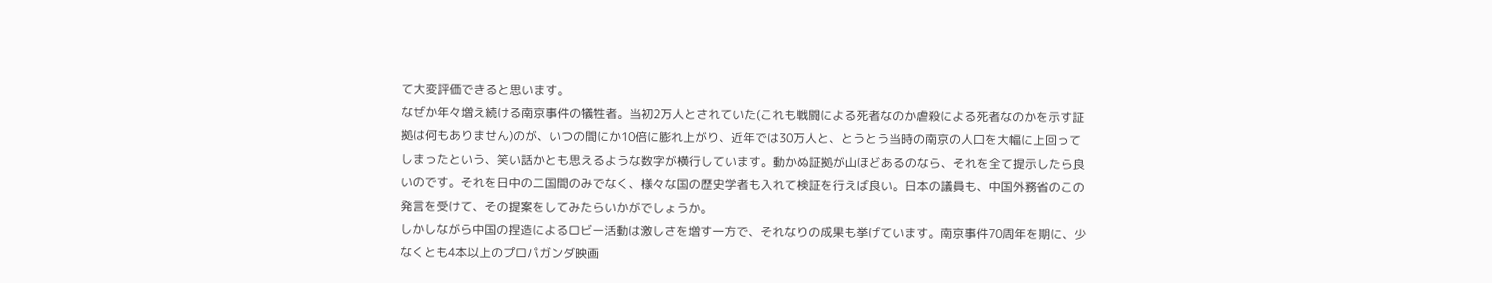て大変評価できると思います。
なぜか年々増え続ける南京事件の犠牲者。当初2万人とされていた(これも戦闘による死者なのか虐殺による死者なのかを示す証拠は何もありません)のが、いつの間にか10倍に膨れ上がり、近年では30万人と、とうとう当時の南京の人口を大幅に上回ってしまったという、笑い話かとも思えるような数字が横行しています。動かぬ証拠が山ほどあるのなら、それを全て提示したら良いのです。それを日中の二国間のみでなく、様々な国の歴史学者も入れて検証を行えば良い。日本の議員も、中国外務省のこの発言を受けて、その提案をしてみたらいかがでしょうか。
しかしながら中国の捏造によるロビー活動は激しさを増す一方で、それなりの成果も挙げています。南京事件70周年を期に、少なくとも4本以上のプロパガンダ映画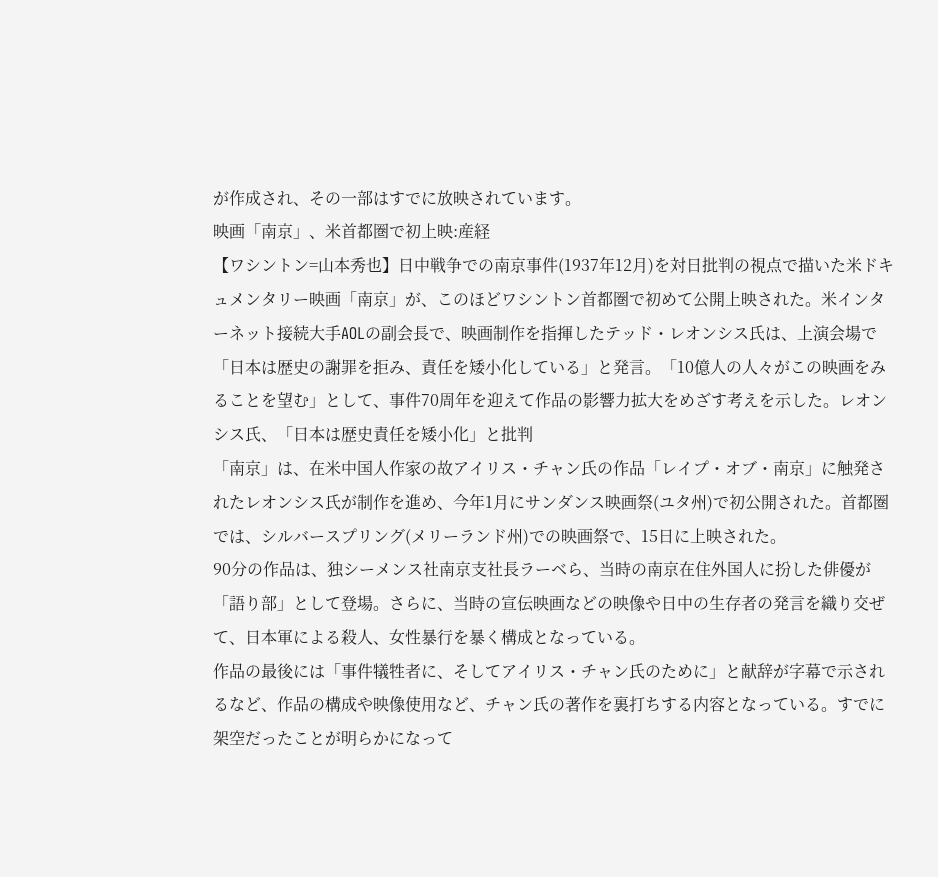が作成され、その一部はすでに放映されています。
映画「南京」、米首都圏で初上映:産経
【ワシントン=山本秀也】日中戦争での南京事件(1937年12月)を対日批判の視点で描いた米ドキュメンタリー映画「南京」が、このほどワシントン首都圏で初めて公開上映された。米インターネット接続大手AOLの副会長で、映画制作を指揮したテッド・レオンシス氏は、上演会場で「日本は歴史の謝罪を拒み、責任を矮小化している」と発言。「10億人の人々がこの映画をみることを望む」として、事件70周年を迎えて作品の影響力拡大をめざす考えを示した。レオンシス氏、「日本は歴史責任を矮小化」と批判
「南京」は、在米中国人作家の故アイリス・チャン氏の作品「レイプ・オブ・南京」に触発されたレオンシス氏が制作を進め、今年1月にサンダンス映画祭(ユタ州)で初公開された。首都圏では、シルバースプリング(メリーランド州)での映画祭で、15日に上映された。
90分の作品は、独シーメンス社南京支社長ラーベら、当時の南京在住外国人に扮した俳優が「語り部」として登場。さらに、当時の宣伝映画などの映像や日中の生存者の発言を織り交ぜて、日本軍による殺人、女性暴行を暴く構成となっている。
作品の最後には「事件犠牲者に、そしてアイリス・チャン氏のために」と献辞が字幕で示されるなど、作品の構成や映像使用など、チャン氏の著作を裏打ちする内容となっている。すでに架空だったことが明らかになって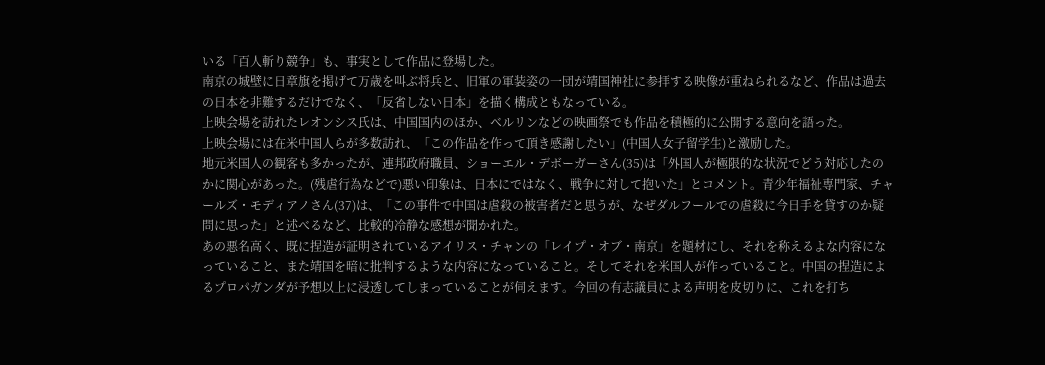いる「百人斬り競争」も、事実として作品に登場した。
南京の城壁に日章旗を掲げて万歳を叫ぶ将兵と、旧軍の軍装姿の一団が靖国神社に参拝する映像が重ねられるなど、作品は過去の日本を非難するだけでなく、「反省しない日本」を描く構成ともなっている。
上映会場を訪れたレオンシス氏は、中国国内のほか、ベルリンなどの映画祭でも作品を積極的に公開する意向を語った。
上映会場には在米中国人らが多数訪れ、「この作品を作って頂き感謝したい」(中国人女子留学生)と激励した。
地元米国人の観客も多かったが、連邦政府職員、ショーエル・デボーガーさん(35)は「外国人が極限的な状況でどう対応したのかに関心があった。(残虐行為などで)悪い印象は、日本にではなく、戦争に対して抱いた」とコメント。青少年福祉専門家、チャールズ・モディアノさん(37)は、「この事件で中国は虐殺の被害者だと思うが、なぜダルフールでの虐殺に今日手を貸すのか疑問に思った」と述べるなど、比較的冷静な感想が聞かれた。
あの悪名高く、既に捏造が証明されているアイリス・チャンの「レイプ・オブ・南京」を題材にし、それを称えるよな内容になっていること、また靖国を暗に批判するような内容になっていること。そしてそれを米国人が作っていること。中国の捏造によるプロパガンダが予想以上に浸透してしまっていることが伺えます。今回の有志議員による声明を皮切りに、これを打ち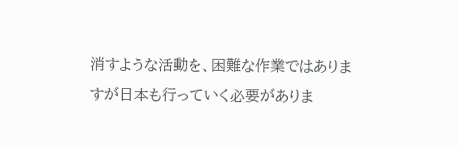消すような活動を、困難な作業ではありますが日本も行っていく必要がありま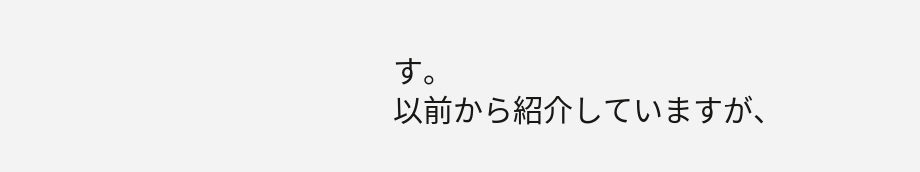す。
以前から紹介していますが、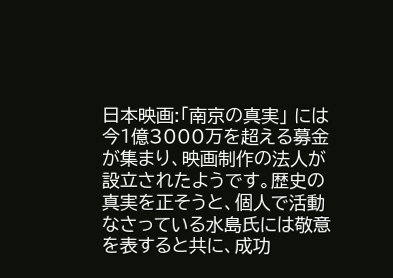日本映画:「南京の真実」 には今1億3000万を超える募金が集まり、映画制作の法人が設立されたようです。歴史の真実を正そうと、個人で活動なさっている水島氏には敬意を表すると共に、成功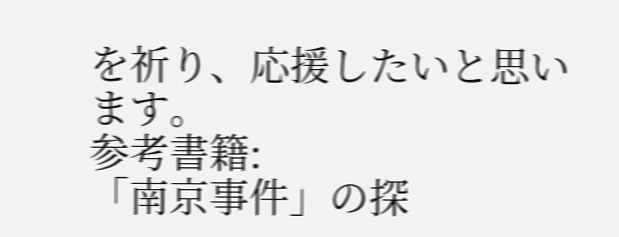を祈り、応援したいと思います。
参考書籍:
「南京事件」の探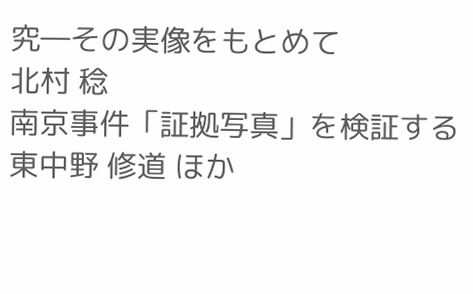究―その実像をもとめて
北村 稔
南京事件「証拠写真」を検証する
東中野 修道 ほか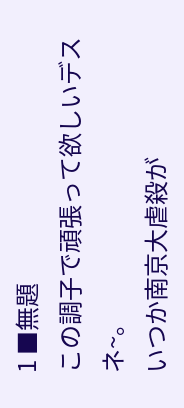1 ■無題
この調子で頑張って欲しいデスネ~。
いつか南京大虐殺が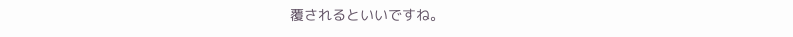覆されるといいですね。